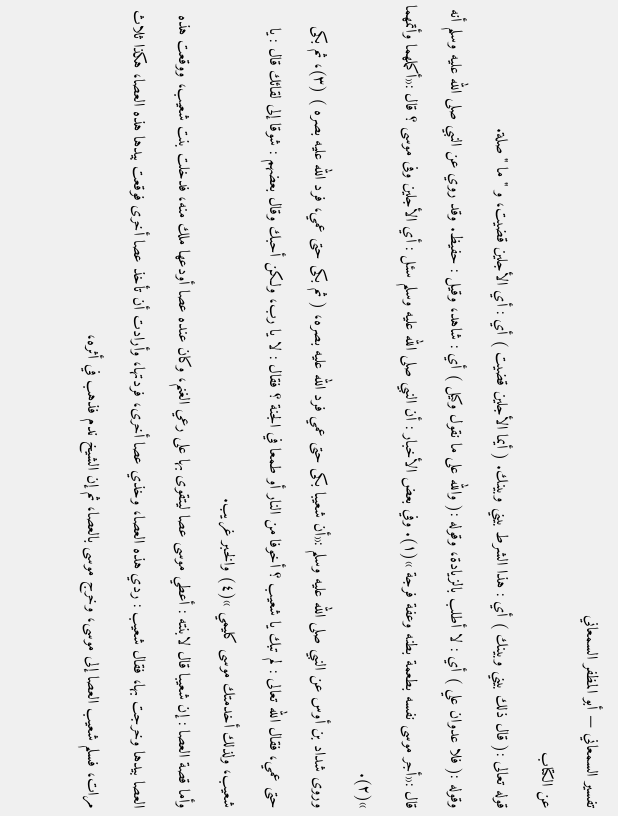تفسير السمعاني — أبو المظفر السمعاني
عن الكتاب
قوله تعالى :( قال ذلك بيني وبينك ) أي : هذا الشرط بيني وبينك. ( أيما الأجلين قضيت ) أي : أي الأجلين قضيت، و " ما " صلة.
وقوله :( فلا عدوان علي ) أي : لا أطلب بالزيادة، وقوله :( والله على ما نقول وكيل ) أي : شاهد، وقيل : حفيظ. وقد روي عن النبي صلى الله عليه وسلم أنه قال :«أجر موسى نفسه بطعمة بطنه وعفة فرجة »(١). وفي بعض الأخبار : أن النبي صلى الله عليه وسلم سئل : أي الأجلين وفى موسى ؟ قال :«أكملهما وأتمهما »(٢).
وروى شداد بن أوس عن النبي صلى الله عليه وسلم :«أن شعيبا بكى حتى عمي فرد الله عليه بصره، ( ثم بكى حتى عمي، فرد الله عليه بصره ) (٣)، ثم بكى حتى عمي، فقال الله تعالى : لم تبك يا شعيب ؟ أخوفا من النار أو طمعا في الجنة ؟ فقال : لا يا رب، ولكن أحبك وقال بعضهم : شوقا إلى لقائك قال : يا شعيب، ولذلك أخدمتك موسى كليمي »(٤) والخبر غريب.
وأما قصة العصا : إن شعيبا قال لابنته : أعطي موسى عصا ليتقوى بها على رعي الغنم، وكان عنده عصا أودعها ملك منه، فدخلت بنت شعيب، ووقعت هذه العصا بيدها وخرجت بها، فقال شعيب : ردي هذه العصا، وخذي عصا أخرى، فردتها، وأرادت أن تأخذ عصا أخرى فوقعت بيدها هذه العصا، هكذا ثلاث مرات، فسلم شعيب العصا إلى موسى، وخرج موسى بالعصا، ثم إن الشيخ ندم فذهب في أثره،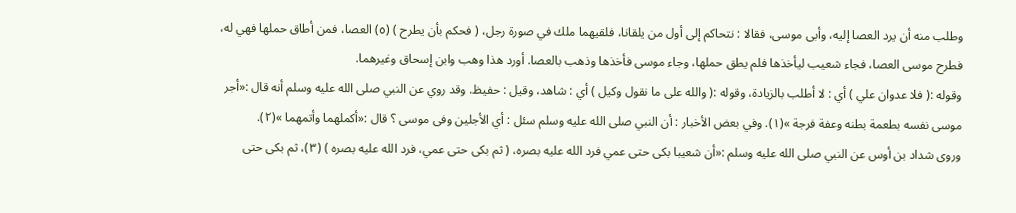وطلب منه أن يرد العصا إليه، وأبى موسى، فقالا : نتحاكم إلى أول من يلقانا، فلقيهما ملك في صورة رجل، ( فحكم بأن يطرح ) (٥) العصا، فمن أطاق حملها فهي له، فطرح موسى العصا، فجاء شعيب ليأخذها فلم يطق حملها، وجاء موسى فأخذها وذهب بالعصا. أورد هذا وهب وابن إسحاق وغيرهما.
وقوله :( فلا عدوان علي ) أي : لا أطلب بالزيادة، وقوله :( والله على ما نقول وكيل ) أي : شاهد، وقيل : حفيظ. وقد روي عن النبي صلى الله عليه وسلم أنه قال :«أجر موسى نفسه بطعمة بطنه وعفة فرجة »(١). وفي بعض الأخبار : أن النبي صلى الله عليه وسلم سئل : أي الأجلين وفى موسى ؟ قال :«أكملهما وأتمهما »(٢).
وروى شداد بن أوس عن النبي صلى الله عليه وسلم :«أن شعيبا بكى حتى عمي فرد الله عليه بصره، ( ثم بكى حتى عمي، فرد الله عليه بصره ) (٣)، ثم بكى حتى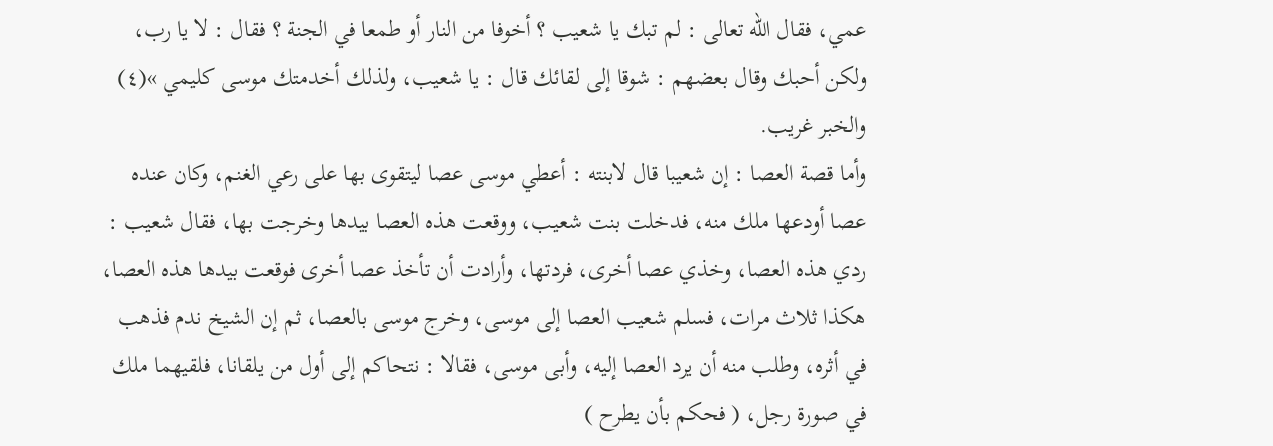عمي، فقال الله تعالى : لم تبك يا شعيب ؟ أخوفا من النار أو طمعا في الجنة ؟ فقال : لا يا رب، ولكن أحبك وقال بعضهم : شوقا إلى لقائك قال : يا شعيب، ولذلك أخدمتك موسى كليمي »(٤) والخبر غريب.
وأما قصة العصا : إن شعيبا قال لابنته : أعطي موسى عصا ليتقوى بها على رعي الغنم، وكان عنده عصا أودعها ملك منه، فدخلت بنت شعيب، ووقعت هذه العصا بيدها وخرجت بها، فقال شعيب : ردي هذه العصا، وخذي عصا أخرى، فردتها، وأرادت أن تأخذ عصا أخرى فوقعت بيدها هذه العصا، هكذا ثلاث مرات، فسلم شعيب العصا إلى موسى، وخرج موسى بالعصا، ثم إن الشيخ ندم فذهب في أثره، وطلب منه أن يرد العصا إليه، وأبى موسى، فقالا : نتحاكم إلى أول من يلقانا، فلقيهما ملك في صورة رجل، ( فحكم بأن يطرح )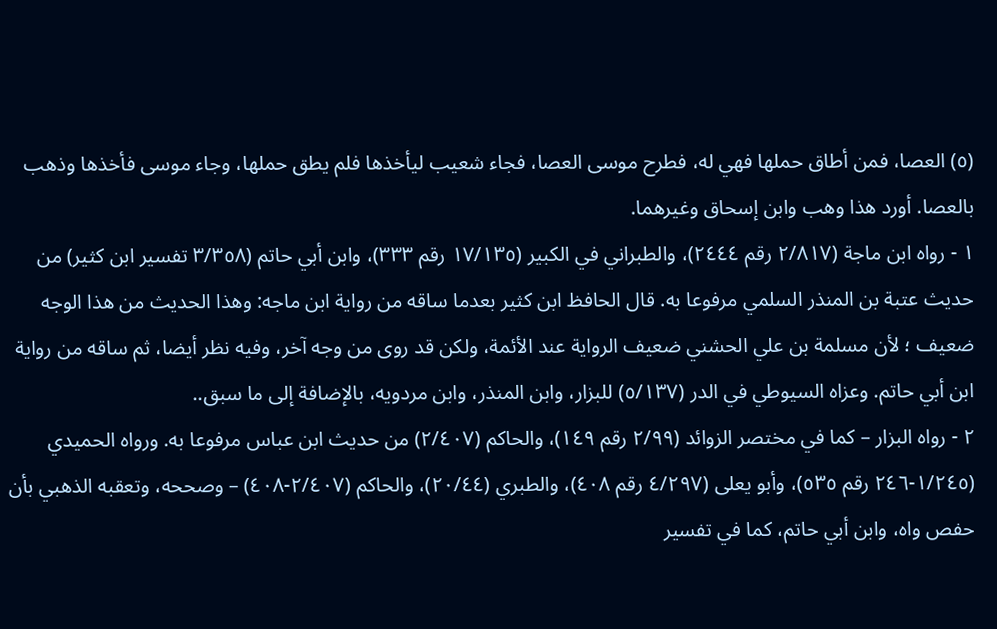(٥) العصا، فمن أطاق حملها فهي له، فطرح موسى العصا، فجاء شعيب ليأخذها فلم يطق حملها، وجاء موسى فأخذها وذهب بالعصا. أورد هذا وهب وابن إسحاق وغيرهما.
١ - رواه ابن ماجة (٢/٨١٧ رقم ٢٤٤٤)، والطبراني في الكبير (١٧/١٣٥ رقم ٣٣٣)، وابن أبي حاتم (٣/٣٥٨ تفسير ابن كثير) من حديث عتبة بن المنذر السلمي مرفوعا به. قال الحافظ ابن كثير بعدما ساقه من رواية ابن ماجه: وهذا الحديث من هذا الوجه ضعيف ؛ لأن مسلمة بن علي الحشني ضعيف الرواية عند الأئمة، ولكن قد روى من وجه آخر، وفيه نظر أيضا، ثم ساقه من رواية ابن أبي حاتم. وعزاه السيوطي في الدر (٥/١٣٧) للبزار، وابن المنذر، وابن مردويه، بالإضافة إلى ما سبق..
٢ - رواه البزار – كما في مختصر الزوائد (٢/٩٩ رقم ١٤٩)، والحاكم (٢/٤٠٧) من حديث ابن عباس مرفوعا به. ورواه الحميدي (١/٢٤٥-٢٤٦ رقم ٥٣٥)، وأبو يعلى (٤/٢٩٧ رقم ٤٠٨)، والطبري (٢٠/٤٤)، والحاكم (٢/٤٠٧-٤٠٨) – وصححه، وتعقبه الذهبي بأن حفص واه، وابن أبي حاتم، كما في تفسير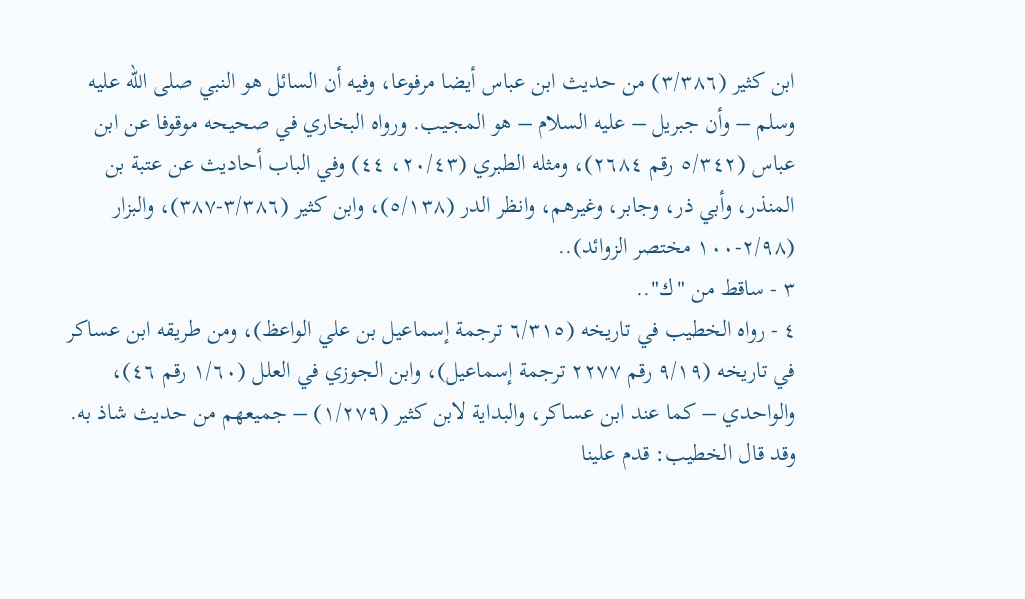ابن كثير (٣/٣٨٦) من حديث ابن عباس أيضا مرفوعا، وفيه أن السائل هو النبي صلى الله عليه وسلم – وأن جبريل – عليه السلام – هو المجيب. ورواه البخاري في صحيحه موقوفا عن ابن عباس (٥/٣٤٢ رقم ٢٦٨٤)، ومثله الطبري (٢٠/٤٣، ٤٤) وفي الباب أحاديث عن عتبة بن المنذر، وأبي ذر، وجابر، وغيرهم، وانظر الدر (٥/١٣٨)، وابن كثير (٣/٣٨٦-٣٨٧)، والبزار (٢/٩٨-١٠٠ مختصر الزوائد)..
٣ - ساقط من "ك"..
٤ - رواه الخطيب في تاريخه (٦/٣١٥ ترجمة إسماعيل بن علي الواعظ)، ومن طريقه ابن عساكر في تاريخه (٩/١٩ رقم ٢٢٧٧ ترجمة إسماعيل)، وابن الجوزي في العلل (١/٦٠ رقم ٤٦)، والواحدي – كما عند ابن عساكر، والبداية لابن كثير (١/٢٧٩) – جميعهم من حديث شاذ به. وقد قال الخطيب: قدم علينا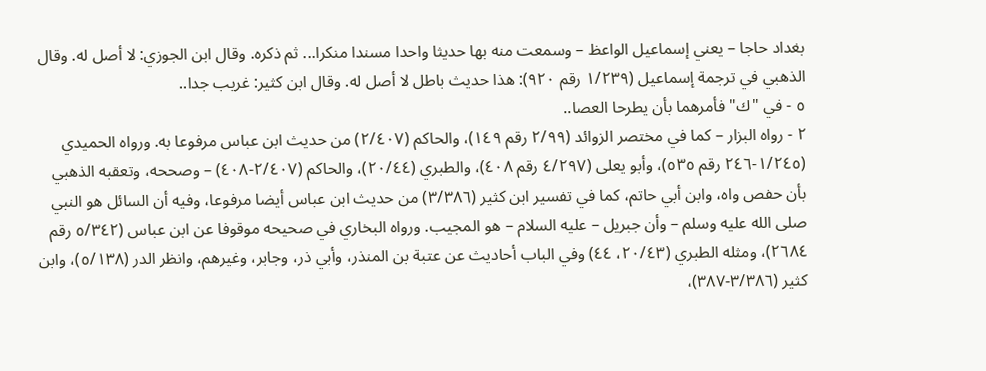بغداد حاجا – يعني إسماعيل الواعظ – وسمعت منه بها حديثا واحدا مسندا منكرا... ثم ذكره. وقال ابن الجوزي: لا أصل له. وقال الذهبي في ترجمة إسماعيل (١/٢٣٩ رقم ٩٢٠): هذا حديث باطل لا أصل له. وقال ابن كثير: غريب جدا..
٥ - في "ك" فأمرهما بأن يطرحا العصا..
٢ - رواه البزار – كما في مختصر الزوائد (٢/٩٩ رقم ١٤٩)، والحاكم (٢/٤٠٧) من حديث ابن عباس مرفوعا به. ورواه الحميدي (١/٢٤٥-٢٤٦ رقم ٥٣٥)، وأبو يعلى (٤/٢٩٧ رقم ٤٠٨)، والطبري (٢٠/٤٤)، والحاكم (٢/٤٠٧-٤٠٨) – وصححه، وتعقبه الذهبي بأن حفص واه، وابن أبي حاتم، كما في تفسير ابن كثير (٣/٣٨٦) من حديث ابن عباس أيضا مرفوعا، وفيه أن السائل هو النبي صلى الله عليه وسلم – وأن جبريل – عليه السلام – هو المجيب. ورواه البخاري في صحيحه موقوفا عن ابن عباس (٥/٣٤٢ رقم ٢٦٨٤)، ومثله الطبري (٢٠/٤٣، ٤٤) وفي الباب أحاديث عن عتبة بن المنذر، وأبي ذر، وجابر، وغيرهم، وانظر الدر (٥/١٣٨)، وابن كثير (٣/٣٨٦-٣٨٧)،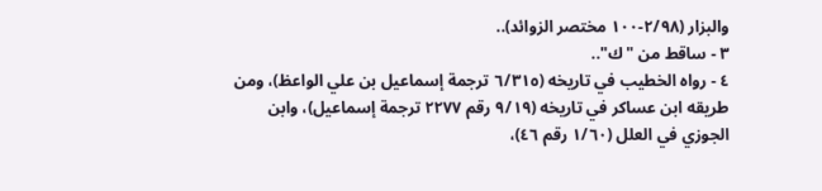والبزار (٢/٩٨-١٠٠ مختصر الزوائد)..
٣ - ساقط من "ك"..
٤ - رواه الخطيب في تاريخه (٦/٣١٥ ترجمة إسماعيل بن علي الواعظ)، ومن طريقه ابن عساكر في تاريخه (٩/١٩ رقم ٢٢٧٧ ترجمة إسماعيل)، وابن الجوزي في العلل (١/٦٠ رقم ٤٦)،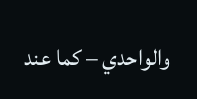والواحدي – كما عند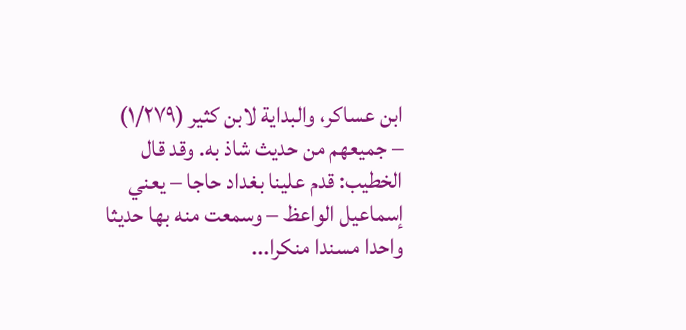ابن عساكر، والبداية لابن كثير (١/٢٧٩) – جميعهم من حديث شاذ به. وقد قال الخطيب: قدم علينا بغداد حاجا – يعني إسماعيل الواعظ – وسمعت منه بها حديثا واحدا مسندا منكرا...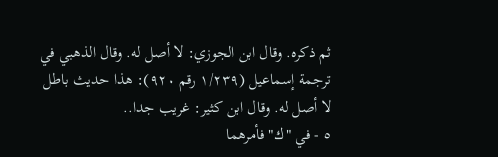ثم ذكره. وقال ابن الجوزي: لا أصل له. وقال الذهبي في ترجمة إسماعيل (١/٢٣٩ رقم ٩٢٠): هذا حديث باطل لا أصل له. وقال ابن كثير: غريب جدا..
٥ - في "ك" فأمرهما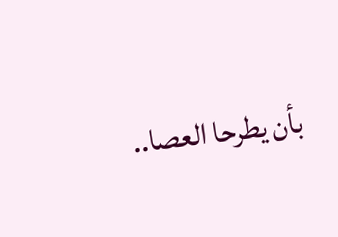بأن يطرحا العصا..